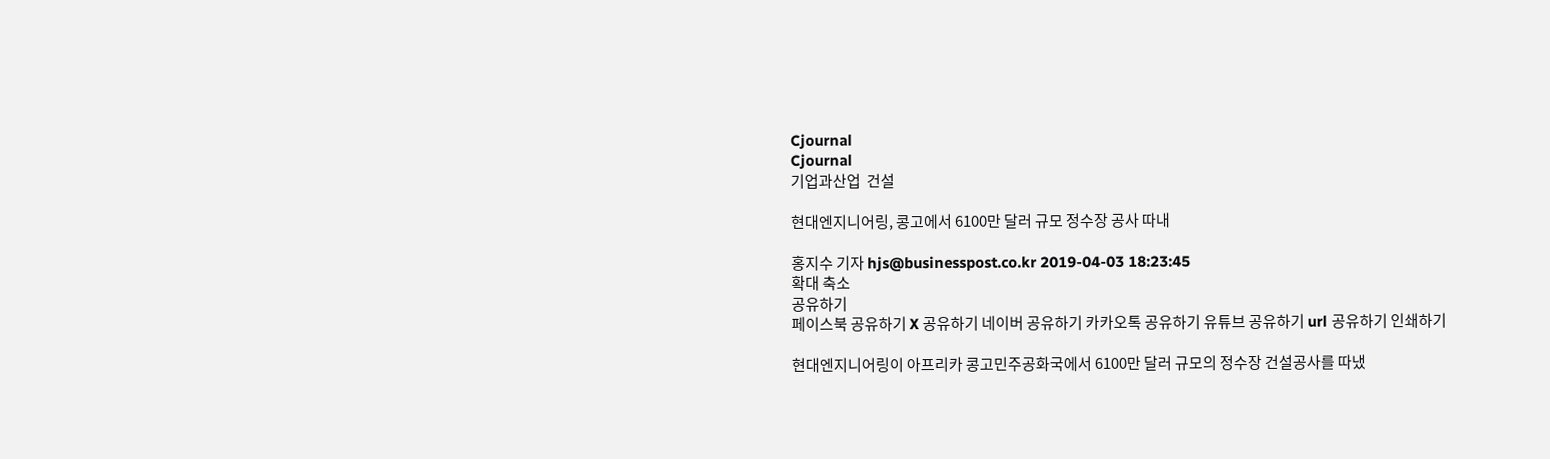Cjournal
Cjournal
기업과산업  건설

현대엔지니어링, 콩고에서 6100만 달러 규모 정수장 공사 따내

홍지수 기자 hjs@businesspost.co.kr 2019-04-03 18:23:45
확대 축소
공유하기
페이스북 공유하기 X 공유하기 네이버 공유하기 카카오톡 공유하기 유튜브 공유하기 url 공유하기 인쇄하기

현대엔지니어링이 아프리카 콩고민주공화국에서 6100만 달러 규모의 정수장 건설공사를 따냈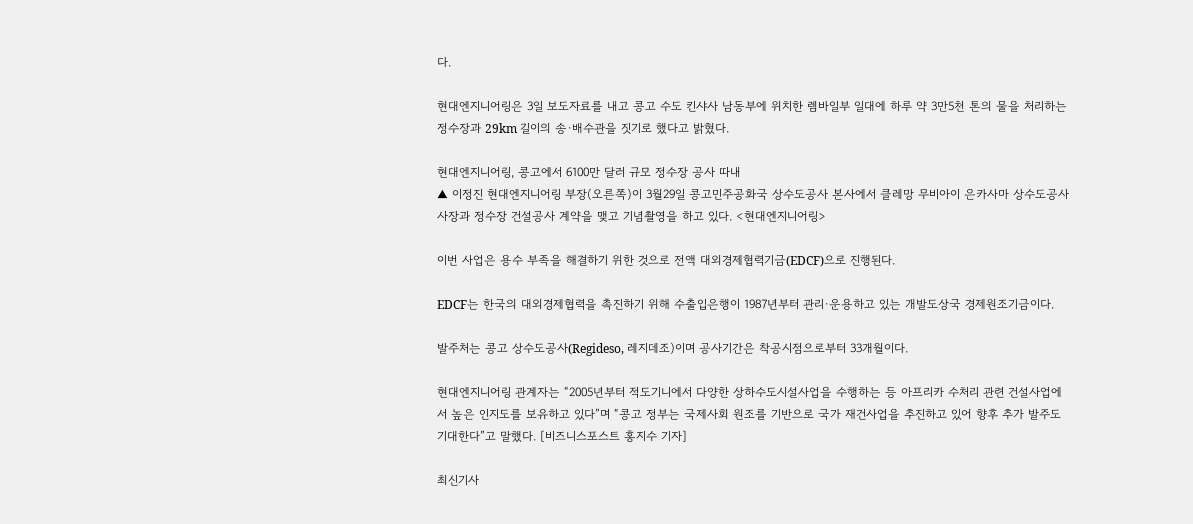다.

현대엔지니어링은 3일 보도자료를 내고 콩고 수도 킨샤사 남동부에 위치한 렘바일부 일대에 하루 약 3만5천 톤의 물을 처리하는 정수장과 29km 길이의 송·배수관을 짓기로 했다고 밝혔다.

현대엔지니어링, 콩고에서 6100만 달러 규모 정수장 공사 따내
▲ 이정진 현대엔지니어링 부장(오른쪽)이 3월29일 콩고민주공화국 상수도공사 본사에서 클레망 무비아이 은카사마 상수도공사 사장과 정수장 건설공사 계약을 맺고 기념촬영을 하고 있다. <현대엔지니어링>

이번 사업은 용수 부족을 해결하기 위한 것으로 전액 대외경제협력기금(EDCF)으로 진행된다.

EDCF는 한국의 대외경제협력을 촉진하기 위해 수출입은행이 1987년부터 관리·운용하고 있는 개발도상국 경제원조기금이다.

발주처는 콩고 상수도공사(Regideso, 레지데조)이며 공사기간은 착공시점으로부터 33개월이다.

현대엔지니어링 관계자는 “2005년부터 적도기니에서 다양한 상하수도시설사업을 수행하는 등 아프리카 수처리 관련 건설사업에서 높은 인지도를 보유하고 있다”며 “콩고 정부는 국제사회 원조를 기반으로 국가 재건사업을 추진하고 있어 향후 추가 발주도 기대한다”고 말했다. [비즈니스포스트 홍지수 기자]

최신기사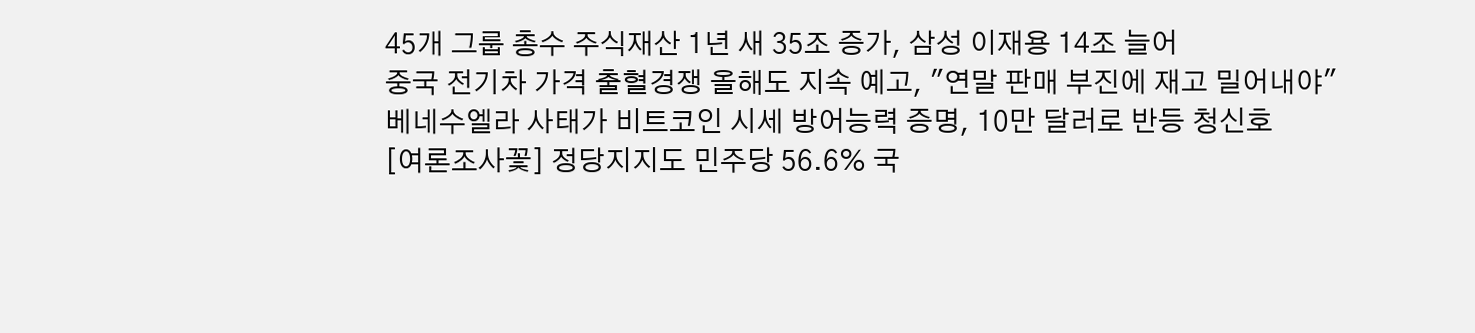45개 그룹 총수 주식재산 1년 새 35조 증가, 삼성 이재용 14조 늘어
중국 전기차 가격 출혈경쟁 올해도 지속 예고, "연말 판매 부진에 재고 밀어내야"
베네수엘라 사태가 비트코인 시세 방어능력 증명, 10만 달러로 반등 청신호
[여론조사꽃] 정당지지도 민주당 56.6% 국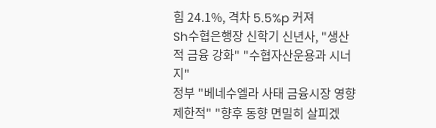힘 24.1%, 격차 5.5%p 커져
Sh수협은행장 신학기 신년사, "생산적 금융 강화" "수협자산운용과 시너지"
정부 "베네수엘라 사태 금융시장 영향 제한적" "향후 동향 면밀히 살피겠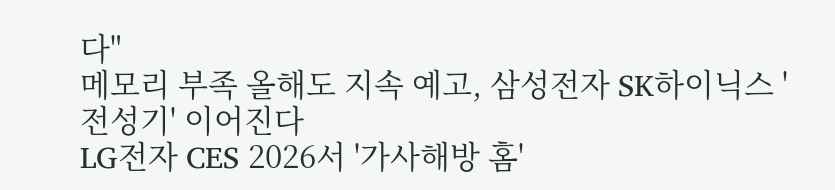다"
메모리 부족 올해도 지속 예고, 삼성전자 SK하이닉스 '전성기' 이어진다
LG전자 CES 2026서 '가사해방 홈'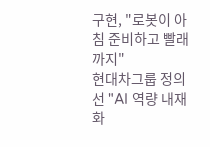구현, "로봇이 아침 준비하고 빨래까지"
현대차그룹 정의선 "AI 역량 내재화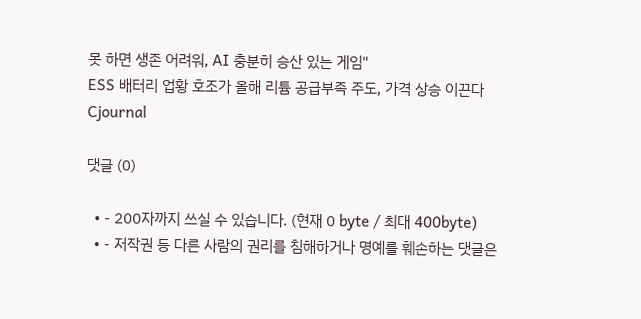못 하면 생존 어려워, AI 충분히 승산 있는 게임"
ESS 배터리 업황 호조가 올해 리튬 공급부족 주도, 가격 상승 이끈다
Cjournal

댓글 (0)

  • - 200자까지 쓰실 수 있습니다. (현재 0 byte / 최대 400byte)
  • - 저작권 등 다른 사람의 권리를 침해하거나 명예를 훼손하는 댓글은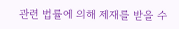관련 법률에 의해 제재를 받을 수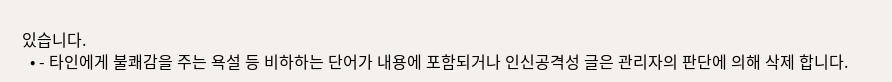있습니다.
  • - 타인에게 불쾌감을 주는 욕설 등 비하하는 단어가 내용에 포함되거나 인신공격성 글은 관리자의 판단에 의해 삭제 합니다.